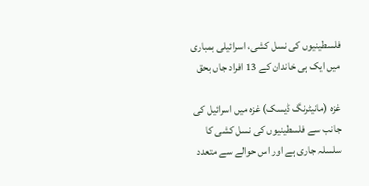فلسطینیوں کی نسل کشی، اسرائیلی بمباری میں ایک ہی خاندان کے 13 افراد جاں بحق

غزہ (مانیٹرنگ ڈیسک) غزہ میں اسرائیل کی جانب سے فلسطینیوں کی نسل کشی کا سلسلہ جاری ہے اور اس حوالے سے متعدد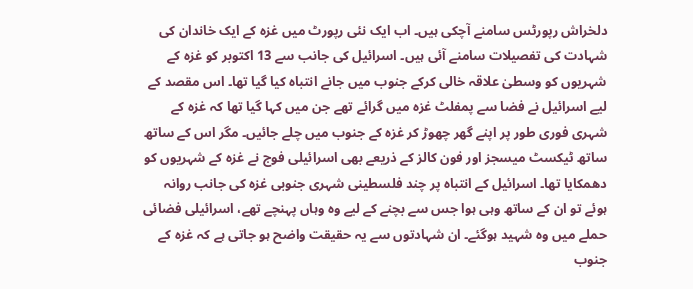دلخراش رپورٹس سامنے آچکی ہیں۔ اب ایک نئی رپورٹ میں غزہ کے ایک خاندان کی شہادت کی تفصیلات سامنے آئی ہیں۔ اسرائیل کی جانب سے 13 اکتوبر کو غزہ کے شہریوں کو وسطیٰ علاقہ خالی کرکے جنوب میں جانے انتباہ کیا گیا تھا۔ اس مقصد کے لیے اسرائیل نے فضا سے پمفلٹ غزہ میں گرائے تھے جن میں کہا گیا تھا کہ غزہ کے شہری فوری طور پر اپنے گھر چھوڑ کر غزہ کے جنوب میں چلے جائیں۔ مگر اس کے ساتھ ساتھ ٹیکسٹ میسجز اور فون کالز کے ذریعے بھی اسرائیلی فوج نے غزہ کے شہریوں کو دھمکایا تھا۔ اسرائیل کے انتباہ پر چند فلسطینی شہری جنوبی غزہ کی جانب روانہ ہوئے تو ان کے ساتھ وہی ہوا جس سے بچنے کے لیے وہ وہاں پہنچے تھے، اسرائیلی فضائی حملے میں وہ شہید ہوگئے۔ ان شہادتوں سے یہ حقیقت واضح ہو جاتی ہے کہ غزہ کے جنوب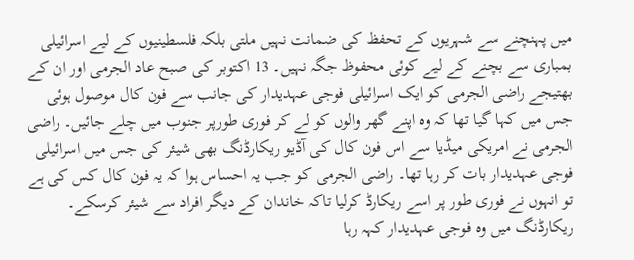میں پہنچنے سے شہریوں کے تحفظ کی ضمانت نہیں ملتی بلکہ فلسطینیوں کے لیے اسرائیلی بمباری سے بچنے کے لیے کوئی محفوظ جگہ نہیں۔ 13 اکتوبر کی صبح عاد الجرمی اور ان کے بھتیجے راضی الجرمی کو ایک اسرائیلی فوجی عہدیدار کی جانب سے فون کال موصول ہوئی جس میں کہا گیا تھا کہ وہ اپنے گھر والوں کو لے کر فوری طورپر جنوب میں چلے جائیں۔ راضی الجرمی نے امریکی میڈیا سے اس فون کال کی آڈیو ریکارڈنگ بھی شیئر کی جس میں اسرائیلی فوجی عہدیدار بات کر رہا تھا۔ راضی الجرمی کو جب یہ احساس ہوا کہ یہ فون کال کس کی ہے تو انہوں نے فوری طور پر اسے ریکارڈ کرلیا تاکہ خاندان کے دیگر افراد سے شیئر کرسکے۔ ریکارڈنگ میں وہ فوجی عہدیدار کہہ رہا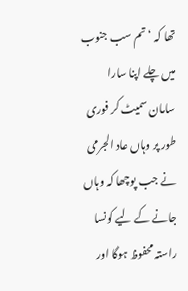تھا کہ ‘تم سب جنوب میں چلے اپنا سارا سامان سمیٹ کر فوری طور پر وہاں عاد الجرمی نے جب پوچھا کہ وہاں جانے کے لیے کونسا راستہ محفوظ ہوگا اور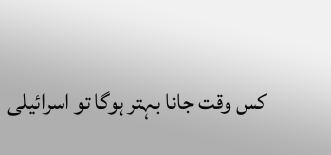کس وقت جانا بہتر ہوگا تو اسرائیلی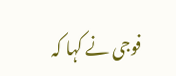فوجی نے کہا کہ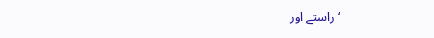‘راستے اور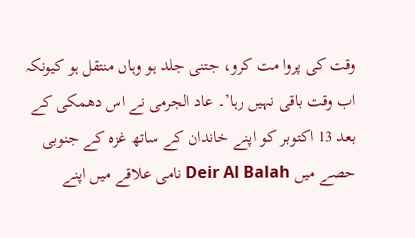وقت کی پروا مت کرو، جتنی جلد ہو وہاں منتقل ہو کیونکہ اب وقت باقی نہیں رہا’۔ عاد الجرمی نے اس دھمکی کے بعد 13 اکتوبر کو اپنے خاندان کے ساتھ غزہ کے جنوبی حصے میں Deir Al Balah نامی علاقے میں اپنے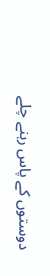دوستوں کے پاس رہنے چلے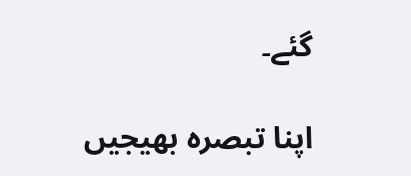گئے۔

اپنا تبصرہ بھیجیں